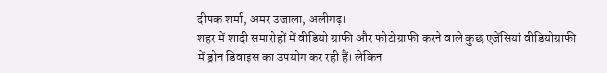दीपक शर्मा, अमर उजाला, अलीगढ़।
शहर में शादी समारोहों में वीडियो ग्राफी और फोटोग्राफी करने वाले कुछ एजेंसियां वीडियोग्राफी में ड्रोन डिवाइस का उपयोग कर रही हैं। लेकिन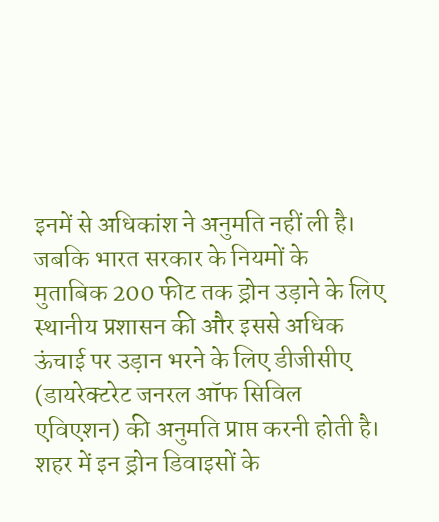इनमें से अधिकांश ने अनुमति नहीं ली है। जबकि भारत सरकार के नियमों के मुताबिक 200 फीट तक ड्रोन उड़ाने के लिए स्थानीय प्रशासन की और इससे अधिक ऊंचाई पर उड़ान भरने के लिए डीजीसीए (डायरेक्टरेट जनरल ऑफ सिविल एविएशन) की अनुमति प्राप्त करनी होती है।
शहर में इन ड्रोन डिवाइसों के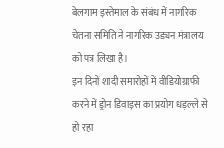बेलगाम इस्तेमाल के संबंध में नागरिक चेतना समिति ने नागरिक उड्यन मंत्रालय को पत्र लिखा है।
इन दिनों शादी समारोहों में वीडियोग्राफी करने में ड्रोन डिवाइस का प्रयोग धड़ल्ले से हो रहा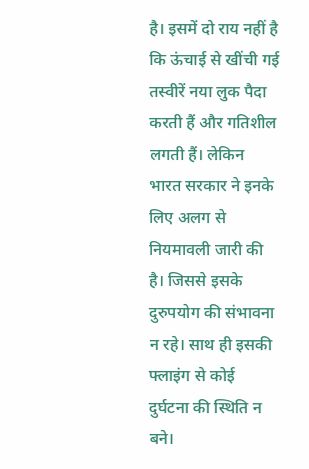है। इसमें दो राय नहीं है कि ऊंचाई से खींची गई तस्वीरें नया लुक पैदा करती हैं और गतिशील लगती हैं। लेकिन भारत सरकार ने इनके लिए अलग से नियमावली जारी की है। जिससे इसके दुरुपयोग की संभावना न रहे। साथ ही इसकी फ्लाइंग से कोई दुर्घटना की स्थिति न बने।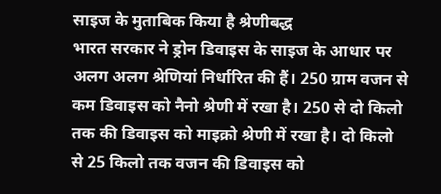साइज के मुताबिक किया है श्रेणीबद्ध
भारत सरकार ने ड्रोन डिवाइस के साइज के आधार पर अलग अलग श्रेणियां निर्धारित की हैं। 250 ग्राम वजन से कम डिवाइस को नैनो श्रेणी में रखा है। 250 से दो किलो तक की डिवाइस को माइक्रो श्रेणी में रखा है। दो किलो से 25 किलो तक वजन की डिवाइस को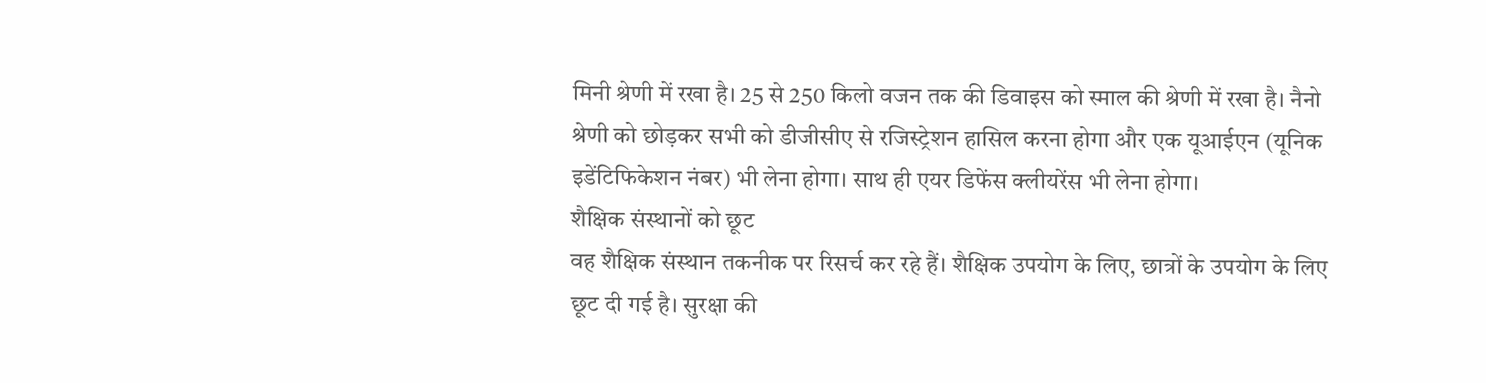मिनी श्रेणी में रखा है। 25 से 250 किलो वजन तक की डिवाइस को स्माल की श्रेणी में रखा है। नैनो श्रेणी को छोड़कर सभी को डीजीसीए से रजिस्ट्रेशन हासिल करना होगा और एक यूआईएन (यूनिक इडेंटिफिकेशन नंबर) भी लेना होगा। साथ ही एयर डिफेंस क्लीयरेंस भी लेना होगा।
शैक्षिक संस्थानों को छूट
वह शैक्षिक संस्थान तकनीक पर रिसर्च कर रहे हैं। शैक्षिक उपयोग के लिए, छात्रों के उपयोग के लिए छूट दी गई है। सुरक्षा की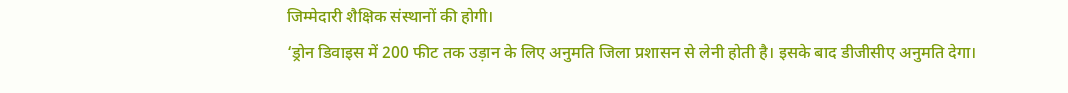जिम्मेदारी शैक्षिक संस्थानों की होगी।
‘ड्रोन डिवाइस में 200 फीट तक उड़ान के लिए अनुमति जिला प्रशासन से लेनी होती है। इसके बाद डीजीसीए अनुमति देगा।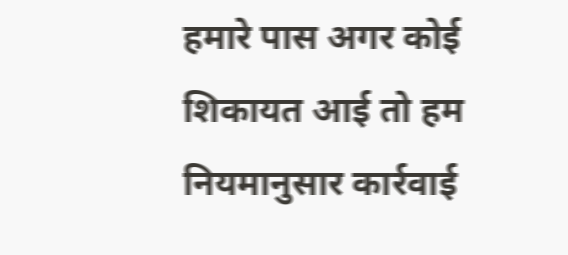हमारे पास अगर कोई शिकायत आई तो हम नियमानुसार कार्रवाई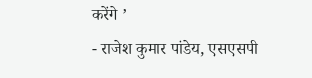करेंगे ’
- राजेश कुमार पांडेय, एसएसपी